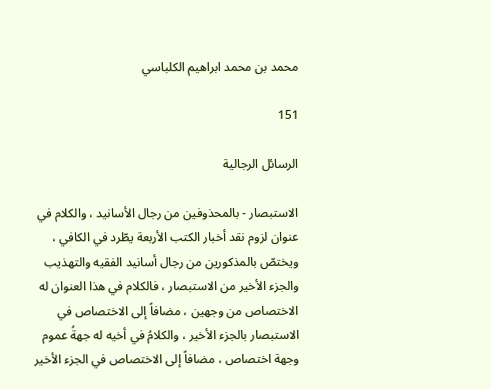محمد بن محمد ابراهيم الكلباسي

151

الرسائل الرجالية

الاستبصار - بالمحذوفين من رجال الأسانيد ، والكلام في عنوان لزوم نقد أخبار الكتب الأربعة يطّرد في الكافي ، ويختصّ بالمذكورين من رجال أسانيد الفقيه والتهذيب والجزء الأخير من الاستبصار ، فالكلام في هذا العنوان له الاختصاص من وجهين ، مضافاً إلى الاختصاص في الاستبصار بالجزء الأخير ، والكلامُ في أخيه له جهةُ عموم وجهة اختصاص ، مضافاً إلى الاختصاص في الجزء الأخير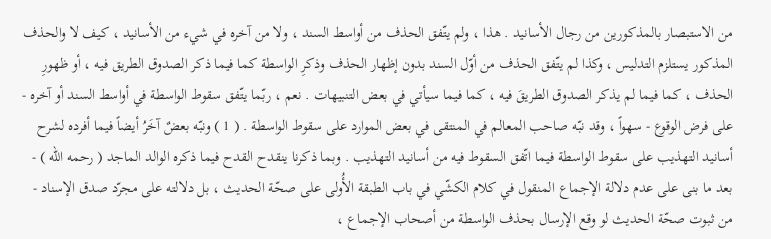من الاستبصار بالمذكورين من رجال الأسانيد . هذا ، ولم يتّفق الحذف من أواسط السند ، ولا من آخره في شيء من الأسانيد ، كيف لا والحذف المذكور يستلزم التدليس ، وكذا لم يتّفق الحذف من أوّل السند بدون إظهار الحذف وذكرِ الواسطة كما فيما ذكر الصدوق الطريق فيه ، أو ظهورِ الحذف ، كما فيما لم يذكر الصدوق الطريقَ فيه ، كما فيما سيأتي في بعض التنبيهات . نعم ، ربّما يتّفق سقوط الواسطة في أواسط السند أو آخره - على فرض الوقوع - سهواً ، وقد نبّه صاحب المعالم في المنتقى في بعض الموارد على سقوط الواسطة . ( 1 ) ونبّه بعضٌ آخَرُ أيضاً فيما أفرده لشرح أسانيد التهذيب على سقوط الواسطة فيما اتّفق السقوط فيه من أسانيد التهذيب . وبما ذكرنا ينقدح القدح فيما ذكره الوالد الماجد ( رحمه الله ) - بعد ما بنى على عدم دلالة الإجماع المنقول في كلام الكشّي في باب الطبقة الأُولى على صحّة الحديث ، بل دلالته على مجرّد صدق الإسناد - من ثبوت صحّة الحديث لو وقع الإرسال بحذف الواسطة من أصحاب الإجماع ،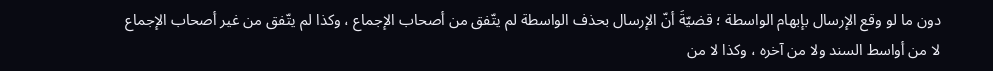دون ما لو وقع الإرسال بإبهام الواسطة ؛ قضيّةَ أنّ الإرسال بحذف الواسطة لم يتّفق من أصحاب الإجماع ، وكذا لم يتّفق من غير أصحاب الإجماع لا من أواسط السند ولا من آخره ، وكذا لا من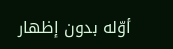أوّله بدون إظهار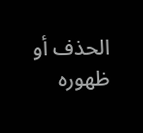الحذف أو ظهوره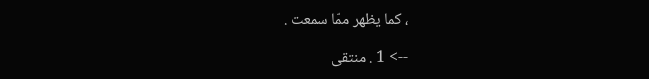، كما يظهر ممّا سمعت .

--> 1 . منتقى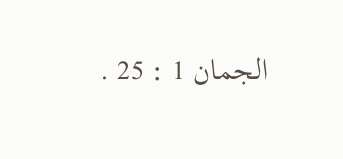الجمان 1 : 25 .